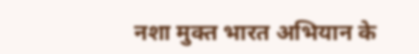नशा मुक्त भारत अभियान के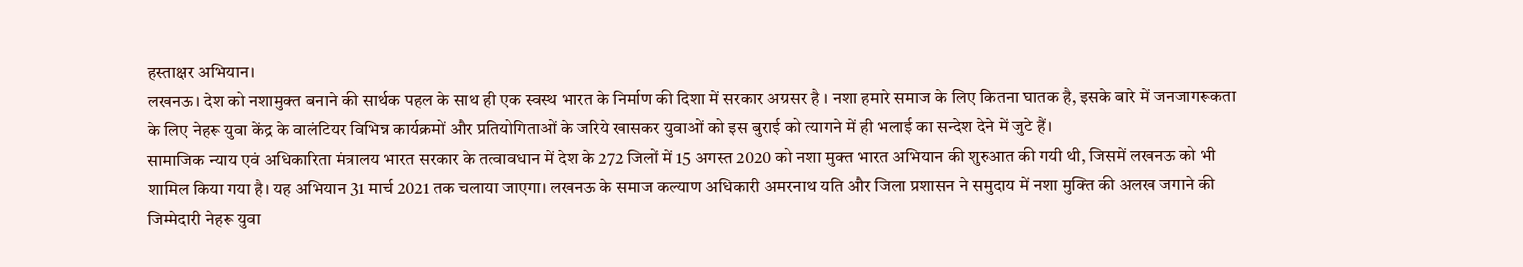हस्ताक्षर अभियान।
लखनऊ। देश को नशामुक्त बनाने की सार्थक पहल के साथ ही एक स्वस्थ भारत के निर्माण की दिशा में सरकार अग्रसर है । नशा हमारे समाज के लिए कितना घातक है, इसके बारे में जनजागरूकता के लिए नेहरू युवा केंद्र के वालंटियर विभिन्न कार्यक्रमों और प्रतियोगिताओं के जरिये खासकर युवाओं को इस बुराई को त्यागने में ही भलाई का सन्देश देने में जुटे हैं।
सामाजिक न्याय एवं अधिकारिता मंत्रालय भारत सरकार के तत्वावधान में देश के 272 जिलों में 15 अगस्त 2020 को नशा मुक्त भारत अभियान की शुरुआत की गयी थी, जिसमें लखनऊ को भी शामिल किया गया है। यह अभियान 31 मार्च 2021 तक चलाया जाएगा। लखनऊ के समाज कल्याण अधिकारी अमरनाथ यति और जिला प्रशासन ने समुदाय में नशा मुक्ति की अलख जगाने की जिम्मेदारी नेहरू युवा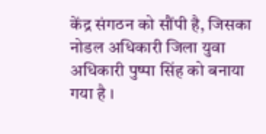केंद्र संगठन को सौंपी है, जिसका नोडल अधिकारी जिला युवा अधिकारी पुष्पा सिंह को बनाया गया है ।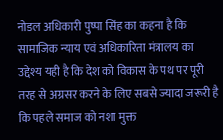नोडल अधिकारी पुष्पा सिंह का कहना है कि सामाजिक न्याय एवं अधिकारिता मंत्रालय का उद्देश्य यही है कि देश को विकास के पथ पर पूरी तरह से अग्रसर करने के लिए सबसे ज्यादा जरूरी है कि पहले समाज को नशा मुक्त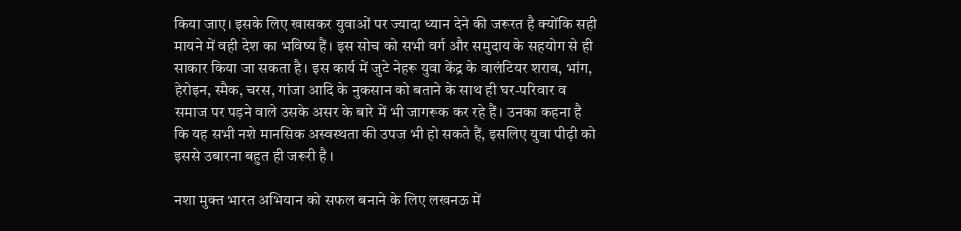किया जाए। इसके लिए खासकर युवाओं पर ज्यादा ध्यान देने की जरूरत है क्योंकि सही मायने में वही देश का भविष्य हैं। इस सोच को सभी वर्ग और समुदाय के सहयोग से ही साकार किया जा सकता है। इस कार्य में जुटे नेहरू युवा केंद्र के वालंटियर शराब, भांग, हेरोइन, स्मैक, चरस, गांजा आदि के नुकसान को बताने के साथ ही घर-परिवार व समाज पर पड़ने वाले उसके असर के बारे में भी जागरूक कर रहे हैं। उनका कहना है कि यह सभी नशे मानसिक अस्वस्थता की उपज भी हो सकते हैं, इसलिए युवा पीढ़ी को इससे उबारना बहुत ही जरूरी है ।

नशा मुक्त भारत अभियान को सफल बनाने के लिए लखनऊ में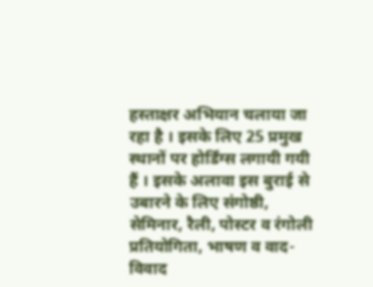हस्ताक्षर अभियान चलाया जा रहा है । इसके लिए 25 प्रमुख स्थानों पर होर्डिंग्स लगायी गयी हैं । इसके अलावा इस बुराई से उबारने के लिए संगोष्ठी, सेमिनार, रैली, पोस्टर व रंगोली प्रतियोगिता, भाषण व वाद-विवाद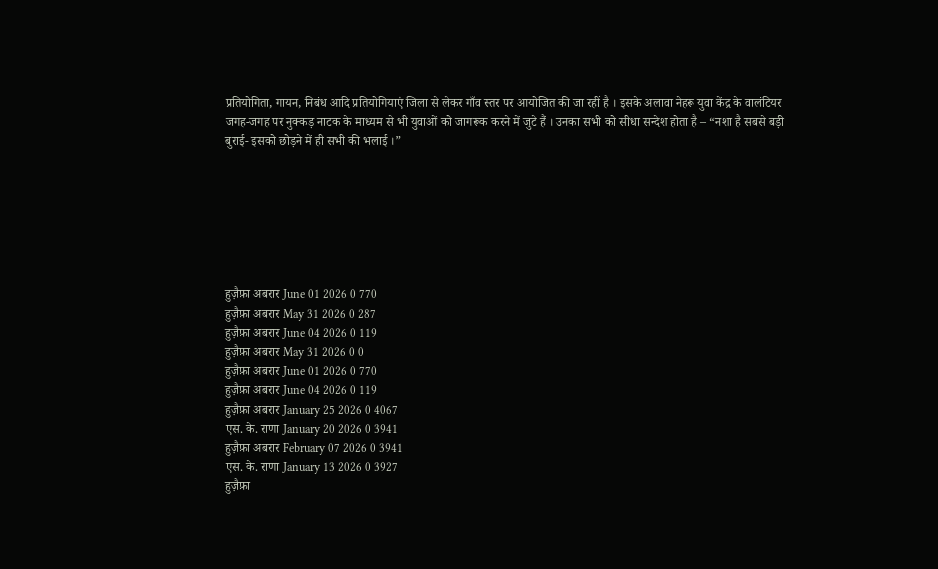प्रतियोगिता, गायन, निबंध आदि प्रतियोगियाएं जिला से लेकर गाँव स्तर पर आयोजित की जा रहीं है । इसके अलावा नेहरू युवा केंद्र के वालंटियर जगह-जगह पर नुक्कड़ नाटक के माध्यम से भी युवाओं को जागरूक करने में जुटे हैं । उनका सभी को सीधा सन्देश होता है – “नशा है सबसे बड़ी बुराई- इसको छोड़ने में ही सभी की भलाई ।”







हुज़ैफ़ा अबरार June 01 2026 0 770
हुज़ैफ़ा अबरार May 31 2026 0 287
हुज़ैफ़ा अबरार June 04 2026 0 119
हुज़ैफ़ा अबरार May 31 2026 0 0
हुज़ैफ़ा अबरार June 01 2026 0 770
हुज़ैफ़ा अबरार June 04 2026 0 119
हुज़ैफ़ा अबरार January 25 2026 0 4067
एस. के. राणा January 20 2026 0 3941
हुज़ैफ़ा अबरार February 07 2026 0 3941
एस. के. राणा January 13 2026 0 3927
हुज़ैफ़ा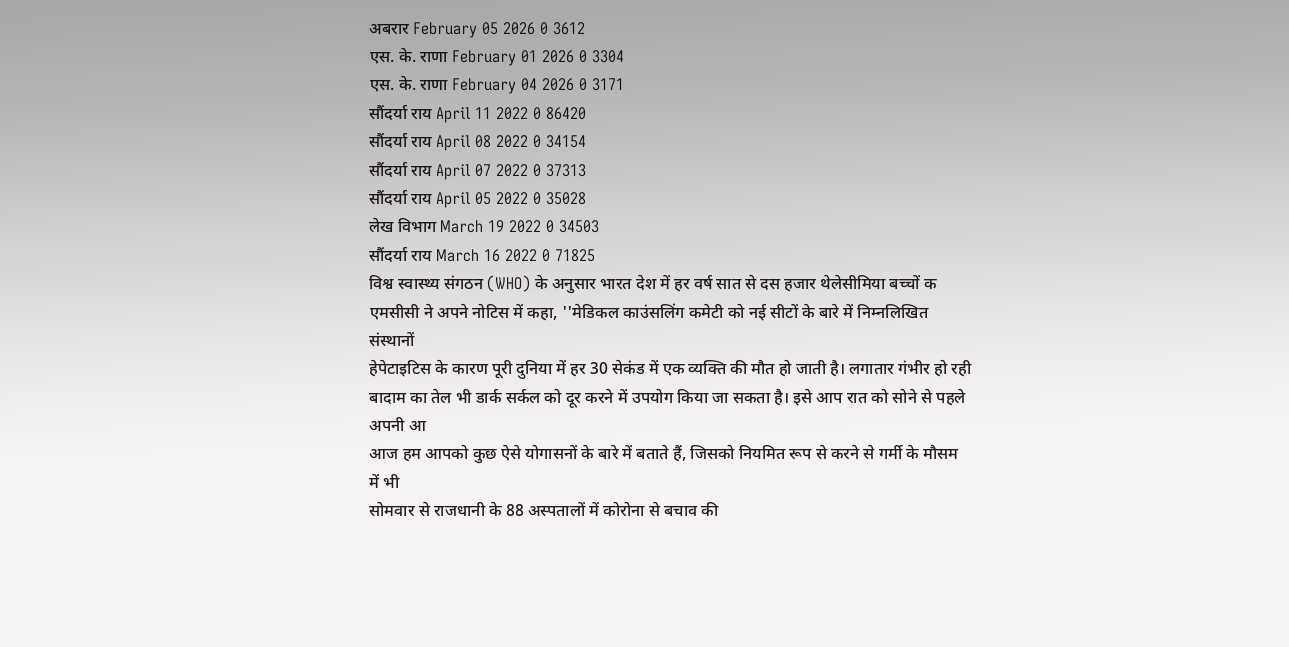अबरार February 05 2026 0 3612
एस. के. राणा February 01 2026 0 3304
एस. के. राणा February 04 2026 0 3171
सौंदर्या राय April 11 2022 0 86420
सौंदर्या राय April 08 2022 0 34154
सौंदर्या राय April 07 2022 0 37313
सौंदर्या राय April 05 2022 0 35028
लेख विभाग March 19 2022 0 34503
सौंदर्या राय March 16 2022 0 71825
विश्व स्वास्थ्य संगठन (WHO) के अनुसार भारत देश में हर वर्ष सात से दस हजार थेलेसीमिया बच्चों क
एमसीसी ने अपने नोटिस में कहा, ''मेडिकल काउंसलिंग कमेटी को नई सीटों के बारे में निम्नलिखित संस्थानों
हेपेटाइटिस के कारण पूरी दुनिया में हर 30 सेकंड में एक व्यक्ति की मौत हो जाती है। लगातार गंभीर हो रही
बादाम का तेल भी डार्क सर्कल को दूर करने में उपयोग किया जा सकता है। इसे आप रात को सोने से पहले अपनी आ
आज हम आपको कुछ ऐसे योगासनों के बारे में बताते हैं, जिसको नियमित रूप से करने से गर्मी के मौसम में भी
सोमवार से राजधानी के 88 अस्पतालों में कोरोना से बचाव की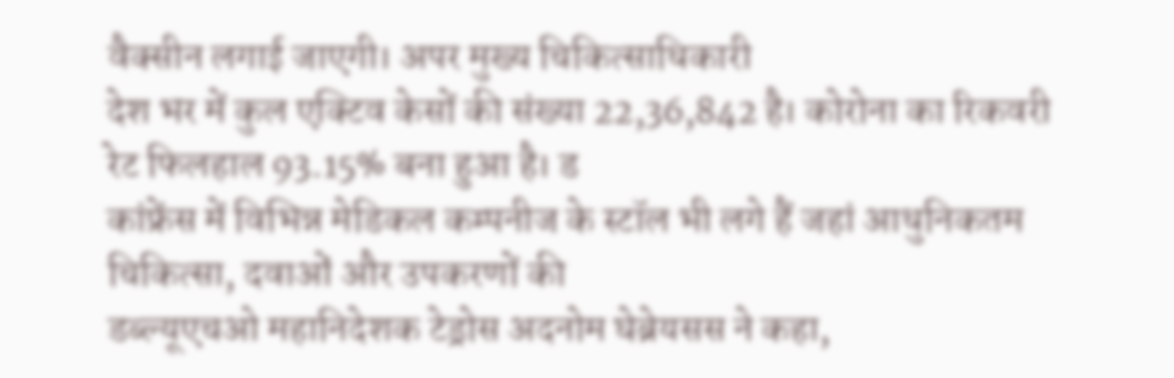वैक्सीन लगाई जाएगी। अपर मुख्य चिकित्साधिकारी
देश भर में कुल एक्टिव केसों की संख्या 22,36,842 है। कोरोना का रिकवरी रेट फिलहाल 93.15% बना हुआ है। ड
कांफ्रेंस में विभिन्न मेडिकल कम्पनीज के स्टॉल भी लगे हैं जहां आधुनिकतम चिकित्सा, दवाओं और उपकरणों की
डब्ल्यूएचओ महानिदेशक टेड्रोस अदनोम घेब्रेयसस ने कहा,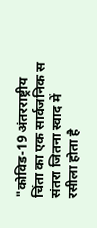"कोविड-19 अंतरराष्ट्रीय चिंता का एक सार्वजनिक स
संतरा जितना स्वाद में रसीला होता है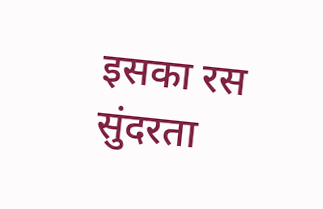इसका रस सुंदरता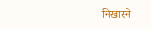निखारने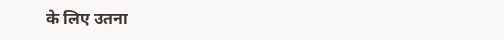के लिए उतना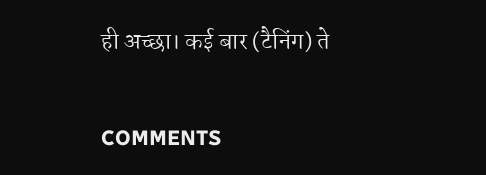ही अच्छा। कई बार (टैनिंग) ते

COMMENTS